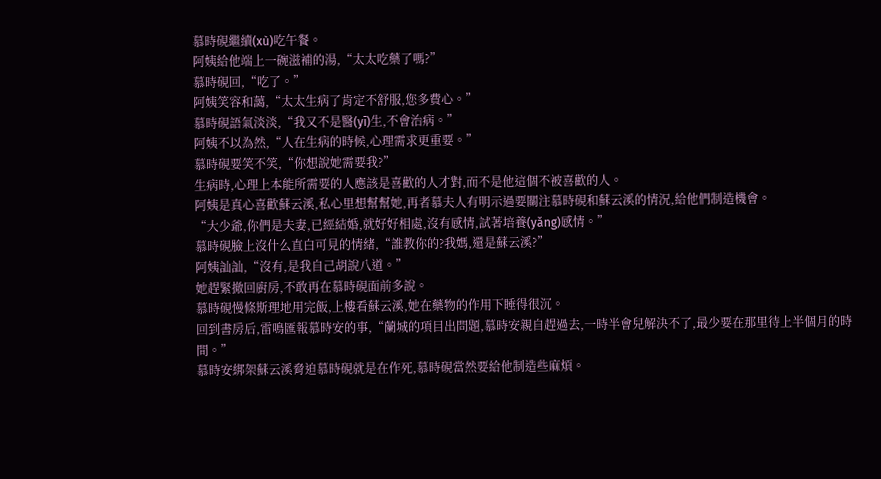慕時硯繼續(xù)吃午餐。
阿姨給他端上一碗滋補的湯,“太太吃藥了嗎?”
慕時硯回,“吃了。”
阿姨笑容和藹,“太太生病了肯定不舒服,您多費心。”
慕時硯語氣淡淡,“我又不是醫(yī)生,不會治病。”
阿姨不以為然,“人在生病的時候,心理需求更重要。”
慕時硯要笑不笑,“你想說她需要我?”
生病時,心理上本能所需要的人應該是喜歡的人才對,而不是他這個不被喜歡的人。
阿姨是真心喜歡蘇云溪,私心里想幫幫她,再者慕夫人有明示過要關注慕時硯和蘇云溪的情況,給他們制造機會。
“大少爺,你們是夫妻,已經結婚,就好好相處,沒有感情,試著培養(yǎng)感情。”
慕時硯臉上沒什么直白可見的情緒,“誰教你的?我媽,還是蘇云溪?”
阿姨訕訕,“沒有,是我自己胡說八道。”
她趕緊撤回廚房,不敢再在慕時硯面前多說。
慕時硯慢條斯理地用完飯,上樓看蘇云溪,她在藥物的作用下睡得很沉。
回到書房后,雷鳴匯報慕時安的事,“蘭城的項目出問題,慕時安親自趕過去,一時半會兒解決不了,最少要在那里待上半個月的時間。”
慕時安綁架蘇云溪脅迫慕時硯就是在作死,慕時硯當然要給他制造些麻煩。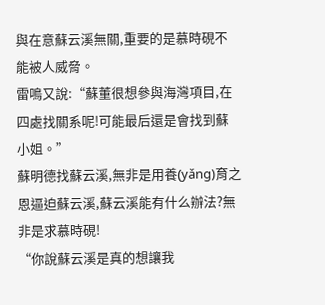與在意蘇云溪無關,重要的是慕時硯不能被人威脅。
雷鳴又說:“蘇董很想參與海灣項目,在四處找關系呢!可能最后還是會找到蘇小姐。”
蘇明德找蘇云溪,無非是用養(yǎng)育之恩逼迫蘇云溪,蘇云溪能有什么辦法?無非是求慕時硯!
“你說蘇云溪是真的想讓我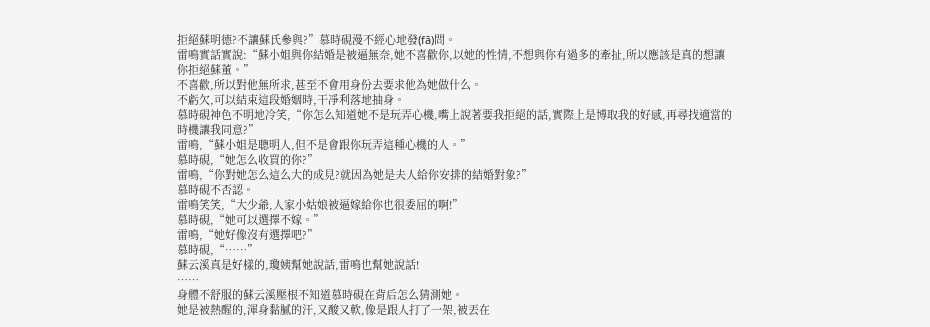拒絕蘇明德?不讓蘇氏參與?”慕時硯漫不經心地發(fā)問。
雷鳴實話實說:“蘇小姐與你結婚是被逼無奈,她不喜歡你,以她的性情,不想與你有過多的牽扯,所以應該是真的想讓你拒絕蘇董。”
不喜歡,所以對他無所求,甚至不會用身份去要求他為她做什么。
不虧欠,可以結束這段婚姻時,干凈利落地抽身。
慕時硯神色不明地冷笑,“你怎么知道她不是玩弄心機,嘴上說著要我拒絕的話,實際上是博取我的好感,再尋找適當的時機讓我同意?”
雷鳴,“蘇小姐是聰明人,但不是會跟你玩弄這種心機的人。”
慕時硯,“她怎么收買的你?”
雷鳴,“你對她怎么這么大的成見?就因為她是夫人給你安排的結婚對象?”
慕時硯不否認。
雷鳴笑笑,“大少爺,人家小姑娘被逼嫁給你也很委屈的啊!”
慕時硯,“她可以選擇不嫁。”
雷鳴,“她好像沒有選擇吧?”
慕時硯,“……”
蘇云溪真是好樣的,瓊姨幫她說話,雷鳴也幫她說話!
……
身體不舒服的蘇云溪壓根不知道慕時硯在背后怎么猜測她。
她是被熱醒的,渾身黏膩的汗,又酸又軟,像是跟人打了一架,被丟在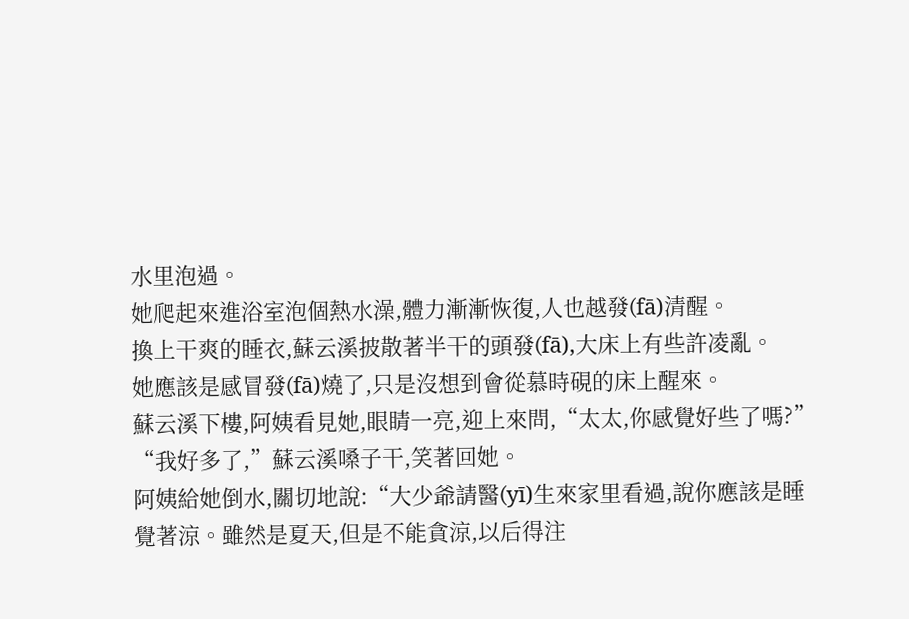水里泡過。
她爬起來進浴室泡個熱水澡,體力漸漸恢復,人也越發(fā)清醒。
換上干爽的睡衣,蘇云溪披散著半干的頭發(fā),大床上有些許凌亂。
她應該是感冒發(fā)燒了,只是沒想到會從慕時硯的床上醒來。
蘇云溪下樓,阿姨看見她,眼睛一亮,迎上來問,“太太,你感覺好些了嗎?”
“我好多了,”蘇云溪嗓子干,笑著回她。
阿姨給她倒水,關切地說:“大少爺請醫(yī)生來家里看過,說你應該是睡覺著涼。雖然是夏天,但是不能貪涼,以后得注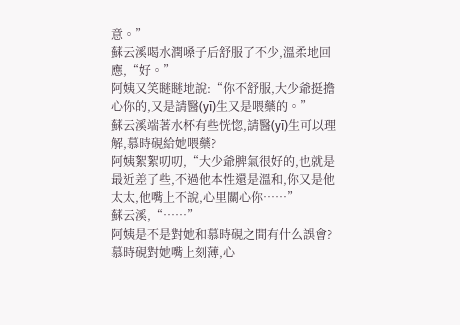意。”
蘇云溪喝水潤嗓子后舒服了不少,溫柔地回應,“好。”
阿姨又笑瞇瞇地說:“你不舒服,大少爺挺擔心你的,又是請醫(yī)生又是喂藥的。”
蘇云溪端著水杯有些恍惚,請醫(yī)生可以理解,慕時硯給她喂藥?
阿姨絮絮叨叨,“大少爺脾氣很好的,也就是最近差了些,不過他本性還是溫和,你又是他太太,他嘴上不說,心里關心你……”
蘇云溪,“……”
阿姨是不是對她和慕時硯之間有什么誤會?慕時硯對她嘴上刻薄,心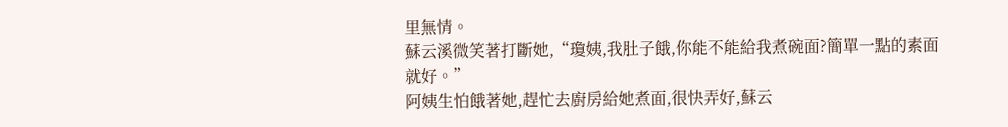里無情。
蘇云溪微笑著打斷她,“瓊姨,我肚子餓,你能不能給我煮碗面?簡單一點的素面就好。”
阿姨生怕餓著她,趕忙去廚房給她煮面,很快弄好,蘇云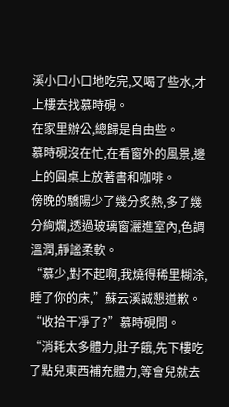溪小口小口地吃完,又喝了些水,才上樓去找慕時硯。
在家里辦公,總歸是自由些。
慕時硯沒在忙,在看窗外的風景,邊上的圓桌上放著書和咖啡。
傍晚的驕陽少了幾分炙熱,多了幾分絢爛,透過玻璃窗灑進室內,色調溫潤,靜謐柔軟。
“慕少,對不起啊,我燒得稀里糊涂,睡了你的床,”蘇云溪誠懇道歉。
“收拾干凈了?”慕時硯問。
“消耗太多體力,肚子餓,先下樓吃了點兒東西補充體力,等會兒就去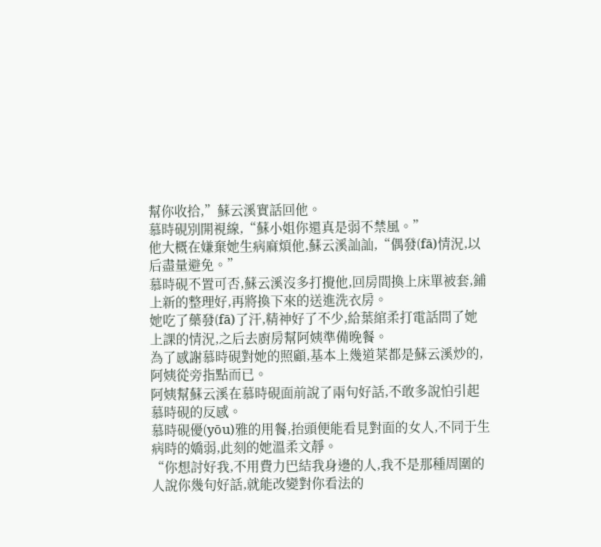幫你收拾,”蘇云溪實話回他。
慕時硯別開視線,“蘇小姐你還真是弱不禁風。”
他大概在嫌棄她生病麻煩他,蘇云溪訕訕,“偶發(fā)情況,以后盡量避免。”
慕時硯不置可否,蘇云溪沒多打攪他,回房間換上床單被套,鋪上新的整理好,再將換下來的送進洗衣房。
她吃了藥發(fā)了汗,精神好了不少,給葉綰柔打電話問了她上課的情況,之后去廚房幫阿姨準備晚餐。
為了感謝慕時硯對她的照顧,基本上幾道菜都是蘇云溪炒的,阿姨從旁指點而已。
阿姨幫蘇云溪在慕時硯面前說了兩句好話,不敢多說怕引起慕時硯的反感。
慕時硯優(yōu)雅的用餐,抬頭便能看見對面的女人,不同于生病時的嬌弱,此刻的她溫柔文靜。
“你想討好我,不用費力巴結我身邊的人,我不是那種周圍的人說你幾句好話,就能改變對你看法的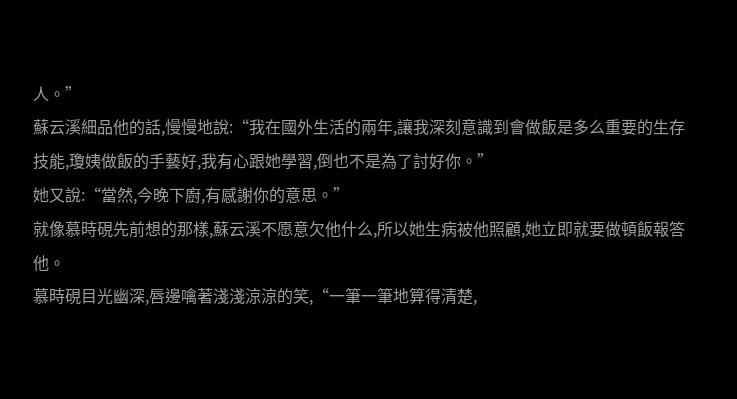人。”
蘇云溪細品他的話,慢慢地說:“我在國外生活的兩年,讓我深刻意識到會做飯是多么重要的生存技能,瓊姨做飯的手藝好,我有心跟她學習,倒也不是為了討好你。”
她又說:“當然,今晚下廚,有感謝你的意思。”
就像慕時硯先前想的那樣,蘇云溪不愿意欠他什么,所以她生病被他照顧,她立即就要做頓飯報答他。
慕時硯目光幽深,唇邊噙著淺淺涼涼的笑,“一筆一筆地算得清楚,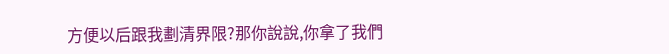方便以后跟我劃清界限?那你說說,你拿了我們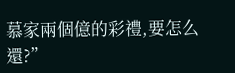慕家兩個億的彩禮,要怎么還?”